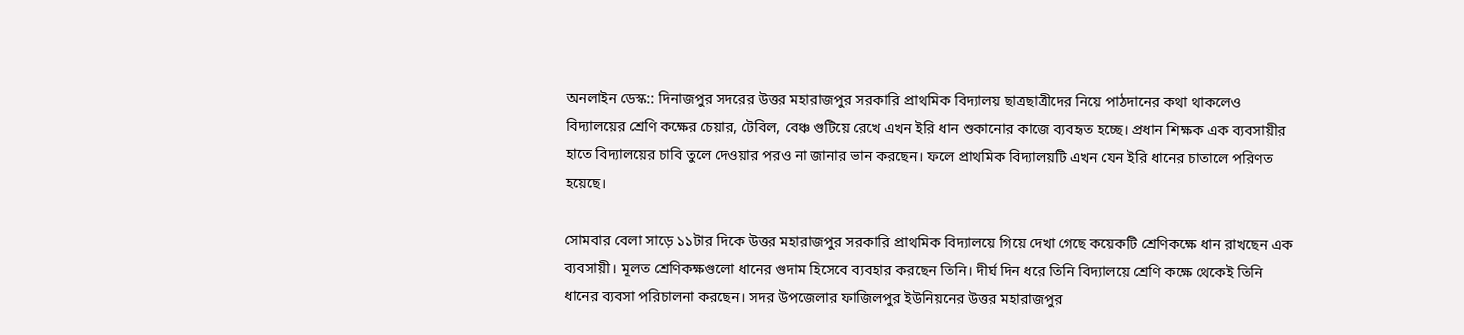অনলাইন ডেস্ক:: দিনাজপুর সদরের উত্তর মহারাজপুর সরকারি প্রাথমিক বিদ্যালয় ছাত্রছাত্রীদের নিয়ে পাঠদানের কথা থাকলেও বিদ্যালয়ের শ্রেণি কক্ষের চেয়ার, টেবিল, বেঞ্চ গুটিয়ে রেখে এখন ইরি ধান শুকানোর কাজে ব্যবহৃত হচ্ছে। প্রধান শিক্ষক এক ব্যবসায়ীর হাতে বিদ্যালয়ের চাবি তুলে দেওয়ার পরও না জানার ভান করছেন। ফলে প্রাথমিক বিদ্যালয়টি এখন যেন ইরি ধানের চাতালে পরিণত হয়েছে।

সোমবার বেলা সাড়ে ১১টার দিকে উত্তর মহারাজপুর সরকারি প্রাথমিক বিদ্যালয়ে গিয়ে দেখা গেছে কয়েকটি শ্রেণিকক্ষে ধান রাখছেন এক ব্যবসায়ী। মূলত শ্রেণিকক্ষগুলো ধানের গুদাম হিসেবে ব্যবহার করছেন তিনি। দীর্ঘ দিন ধরে তিনি বিদ্যালয়ে শ্রেণি কক্ষে থেকেই তিনি ধানের ব্যবসা পরিচালনা করছেন। সদর উপজেলার ফাজিলপুর ইউনিয়নের উত্তর মহারাজপুর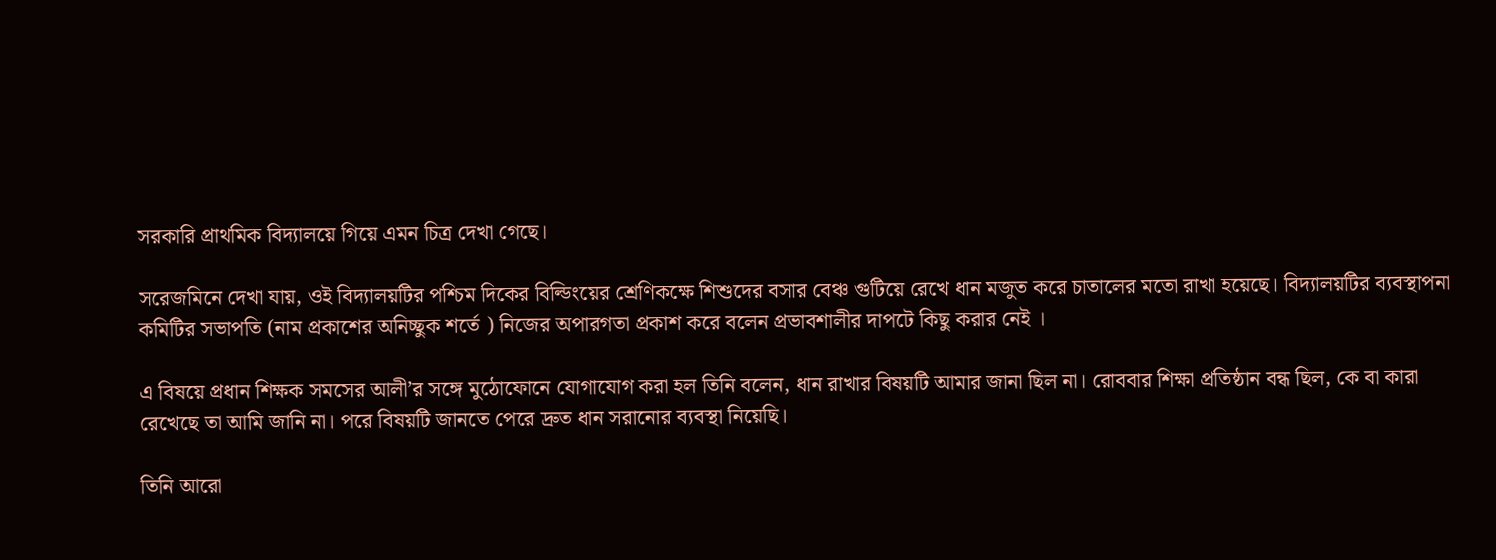সরকারি প্রাথমিক বিদ্যালয়ে গিয়ে এমন চিত্র দেখা গেছে।

সরেজমিনে দেখা যায়, ওই বিদ্যালয়টির পশ্চিম দিকের বিল্ডিংয়ের শ্রেণিকক্ষে শিশুদের বসার বেঞ্চ গুটিয়ে রেখে ধান মজুত করে চাতালের মতো রাখা হয়েছে। বিদ্যালয়টির ব্যবস্থাপনা কমিটির সভাপতি (নাম প্রকাশের অনিচ্ছুক শর্তে ) নিজের অপারগতা প্রকাশ করে বলেন প্রভাবশালীর দাপটে কিছু করার নেই ।

এ বিষয়ে প্রধান শিক্ষক সমসের আলী’র সঙ্গে মুঠোফোনে যোগাযোগ করা হল তিনি বলেন, ধান রাখার বিষয়টি আমার জানা ছিল না। রোববার শিক্ষা প্রতিষ্ঠান বন্ধ ছিল, কে বা কারা রেখেছে তা আমি জানি না। পরে বিষয়টি জানতে পেরে দ্রুত ধান সরানোর ব্যবস্থা নিয়েছি।

তিনি আরো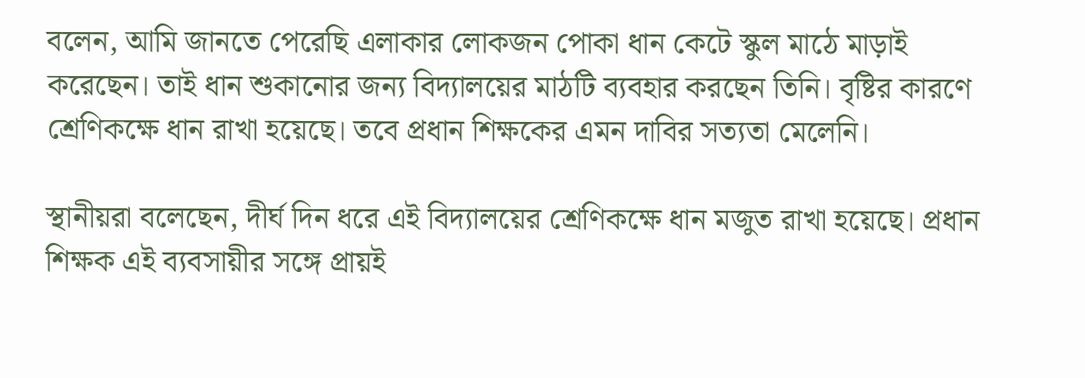বলেন, আমি জানতে পেরেছি এলাকার লোকজন পোকা ধান কেটে স্কুল মাঠে মাড়াই করেছেন। তাই ধান শুকানোর জন্য বিদ্যালয়ের মাঠটি ব্যবহার করছেন তিনি। বৃষ্টির কারণে শ্রেণিকক্ষে ধান রাখা হয়েছে। তবে প্রধান শিক্ষকের এমন দাবির সত্যতা মেলেনি।

স্থানীয়রা বলেছেন, দীর্ঘ দিন ধরে এই বিদ্যালয়ের শ্রেণিকক্ষে ধান মজুত রাখা হয়েছে। প্রধান শিক্ষক এই ব্যবসায়ীর সঙ্গে প্রায়ই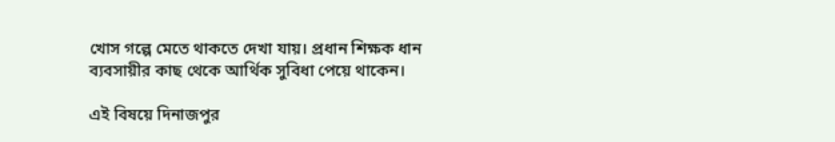খোস গল্পে মেতে থাকতে দেখা যায়। প্রধান শিক্ষক ধান ব্যবসায়ীর কাছ থেকে আর্থিক সুবিধা পেয়ে থাকেন।

এই বিষয়ে দিনাজপুর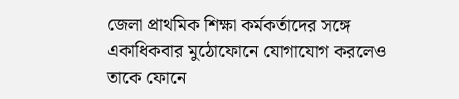জেলা প্রাথমিক শিক্ষা কর্মকর্তাদের সঙ্গে একাধিকবার মুঠোফোনে যোগাযোগ করলেও তাকে ফোনে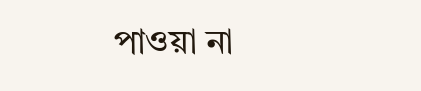পাওয়া না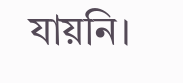যায়নি।